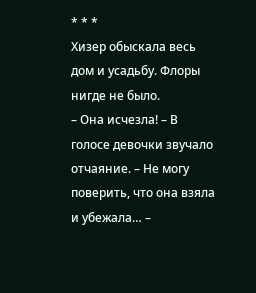* * *
Хизер обыскала весь дом и усадьбу. Флоры нигде не было.
– Она исчезла! – В голосе девочки звучало отчаяние. – Не могу поверить, что она взяла и убежала… –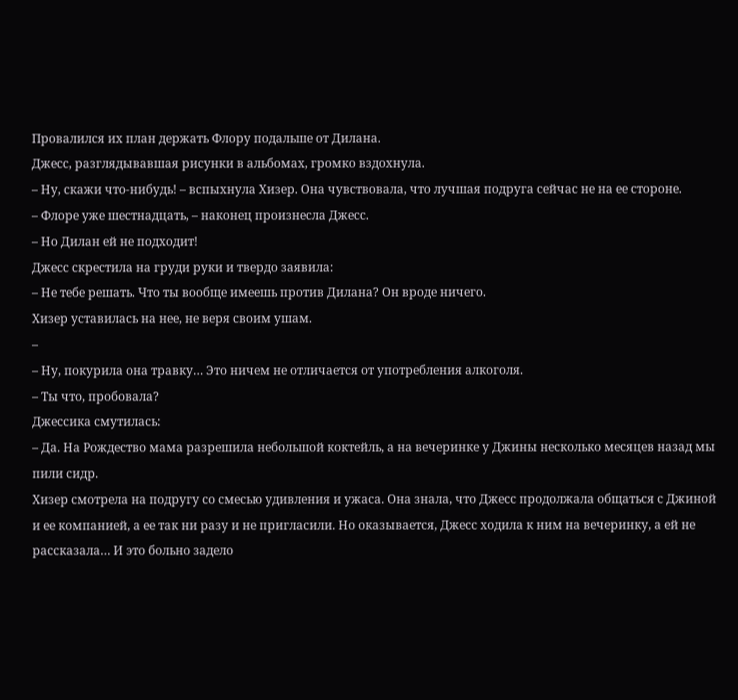Провалился их план держать Флору подальше от Дилана.
Джесс, разглядывавшая рисунки в альбомах, громко вздохнула.
– Ну, скажи что-нибудь! – вспыхнула Хизер. Она чувствовала, что лучшая подруга сейчас не на ее стороне.
– Флоре уже шестнадцать, – наконец произнесла Джесс.
– Но Дилан ей не подходит!
Джесс скрестила на груди руки и твердо заявила:
– Не тебе решать. Что ты вообще имеешь против Дилана? Он вроде ничего.
Хизер уставилась на нее, не веря своим ушам.
–
– Ну, покурила она травку… Это ничем не отличается от употребления алкоголя.
– Ты что, пробовала?
Джессика смутилась:
– Да. На Рождество мама разрешила небольшой коктейль, а на вечеринке у Джины несколько месяцев назад мы пили сидр.
Хизер смотрела на подругу со смесью удивления и ужаса. Она знала, что Джесс продолжала общаться с Джиной и ее компанией, а ее так ни разу и не пригласили. Но оказывается, Джесс ходила к ним на вечеринку, а ей не рассказала… И это больно задело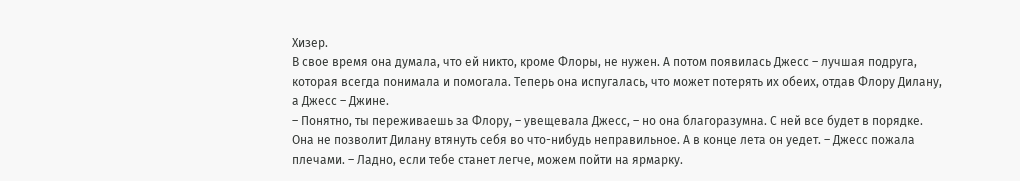Хизер.
В свое время она думала, что ей никто, кроме Флоры, не нужен. А потом появилась Джесс – лучшая подруга, которая всегда понимала и помогала. Теперь она испугалась, что может потерять их обеих, отдав Флору Дилану, а Джесс – Джине.
– Понятно, ты переживаешь за Флору, – увещевала Джесс, – но она благоразумна. С ней все будет в порядке. Она не позволит Дилану втянуть себя во что-нибудь неправильное. А в конце лета он уедет. – Джесс пожала плечами. – Ладно, если тебе станет легче, можем пойти на ярмарку.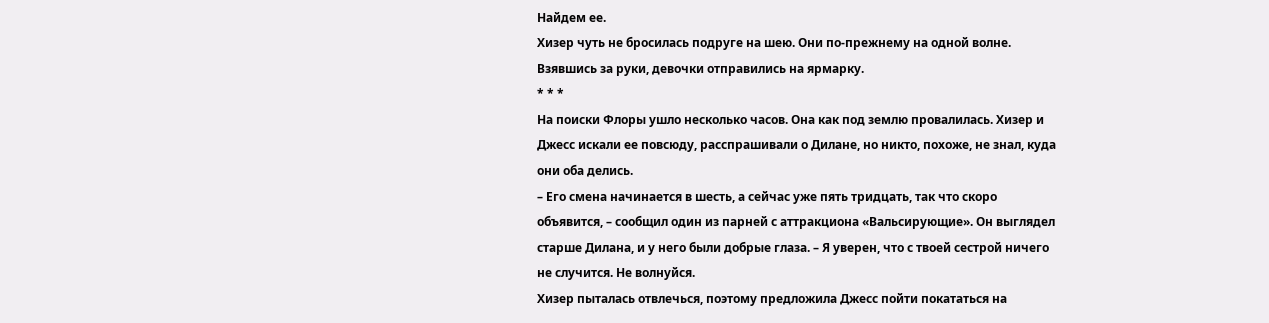Найдем ее.
Хизер чуть не бросилась подруге на шею. Они по-прежнему на одной волне.
Взявшись за руки, девочки отправились на ярмарку.
* * *
На поиски Флоры ушло несколько часов. Она как под землю провалилась. Хизер и Джесс искали ее повсюду, расспрашивали о Дилане, но никто, похоже, не знал, куда они оба делись.
– Его смена начинается в шесть, а сейчас уже пять тридцать, так что скоро объявится, – сообщил один из парней с аттракциона «Вальсирующие». Он выглядел старше Дилана, и у него были добрые глаза. – Я уверен, что с твоей сестрой ничего не случится. Не волнуйся.
Хизер пыталась отвлечься, поэтому предложила Джесс пойти покататься на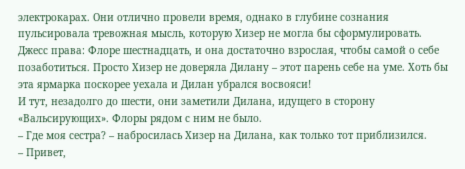электрокарах. Они отлично провели время, однако в глубине сознания пульсировала тревожная мысль, которую Хизер не могла бы сформулировать. Джесс права: Флоре шестнадцать, и она достаточно взрослая, чтобы самой о себе позаботиться. Просто Хизер не доверяла Дилану – этот парень себе на уме. Хоть бы эта ярмарка поскорее уехала и Дилан убрался восвояси!
И тут, незадолго до шести, они заметили Дилана, идущего в сторону «Вальсирующих». Флоры рядом с ним не было.
– Где моя сестра? – набросилась Хизер на Дилана, как только тот приблизился.
– Привет,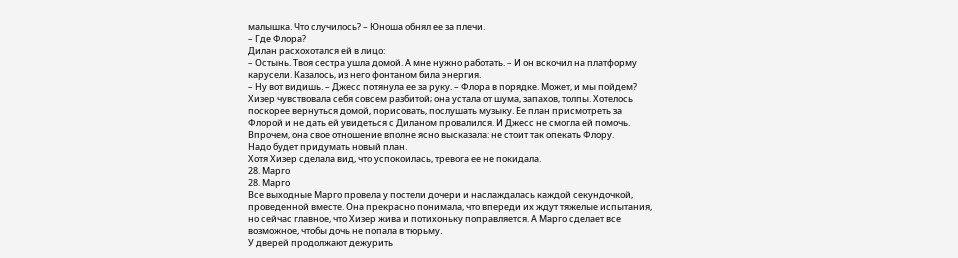малышка. Что случилось? – Юноша обнял ее за плечи.
– Где Флора?
Дилан расхохотался ей в лицо:
– Остынь. Твоя сестра ушла домой. А мне нужно работать. – И он вскочил на платформу карусели. Казалось, из него фонтаном била энергия.
– Ну вот видишь. – Джесс потянула ее за руку. – Флора в порядке. Может, и мы пойдем?
Хизер чувствовала себя совсем разбитой; она устала от шума, запахов, толпы. Хотелось поскорее вернуться домой, порисовать, послушать музыку. Ее план присмотреть за Флорой и не дать ей увидеться с Диланом провалился. И Джесс не смогла ей помочь. Впрочем, она свое отношение вполне ясно высказала: не стоит так опекать Флору.
Надо будет придумать новый план.
Хотя Хизер сделала вид, что успокоилась, тревога ее не покидала.
28. Марго
28. Марго
Все выходные Марго провела у постели дочери и наслаждалась каждой секундочкой, проведенной вместе. Она прекрасно понимала, что впереди их ждут тяжелые испытания, но сейчас главное, что Хизер жива и потихоньку поправляется. А Марго сделает все возможное, чтобы дочь не попала в тюрьму.
У дверей продолжают дежурить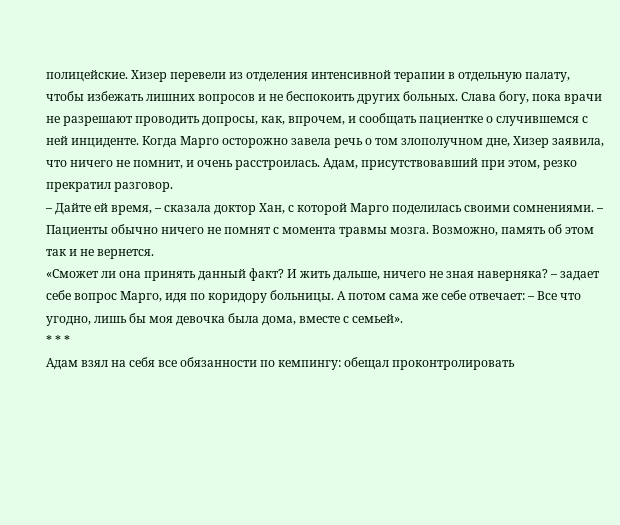полицейские. Хизер перевели из отделения интенсивной терапии в отдельную палату, чтобы избежать лишних вопросов и не беспокоить других больных. Слава богу, пока врачи не разрешают проводить допросы, как, впрочем, и сообщать пациентке о случившемся с ней инциденте. Когда Марго осторожно завела речь о том злополучном дне, Хизер заявила, что ничего не помнит, и очень расстроилась. Адам, присутствовавший при этом, резко прекратил разговор.
– Дайте ей время, – сказала доктор Хан, с которой Марго поделилась своими сомнениями. – Пациенты обычно ничего не помнят с момента травмы мозга. Возможно, память об этом так и не вернется.
«Сможет ли она принять данный факт? И жить дальше, ничего не зная наверняка? – задает себе вопрос Марго, идя по коридору больницы. А потом сама же себе отвечает: – Все что угодно, лишь бы моя девочка была дома, вместе с семьей».
* * *
Адам взял на себя все обязанности по кемпингу: обещал проконтролировать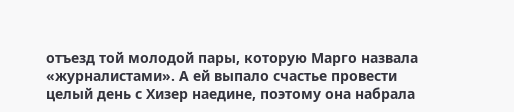отъезд той молодой пары, которую Марго назвала «журналистами». А ей выпало счастье провести целый день с Хизер наедине, поэтому она набрала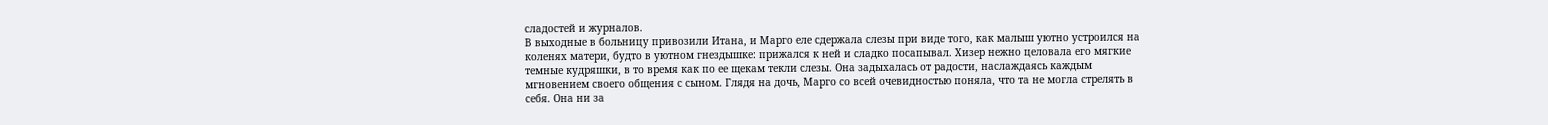сладостей и журналов.
В выходные в больницу привозили Итана, и Марго еле сдержала слезы при виде того, как малыш уютно устроился на коленях матери, будто в уютном гнездышке: прижался к ней и сладко посапывал. Хизер нежно целовала его мягкие темные кудряшки, в то время как по ее щекам текли слезы. Она задыхалась от радости, наслаждаясь каждым мгновением своего общения с сыном. Глядя на дочь, Марго со всей очевидностью поняла, что та не могла стрелять в себя. Она ни за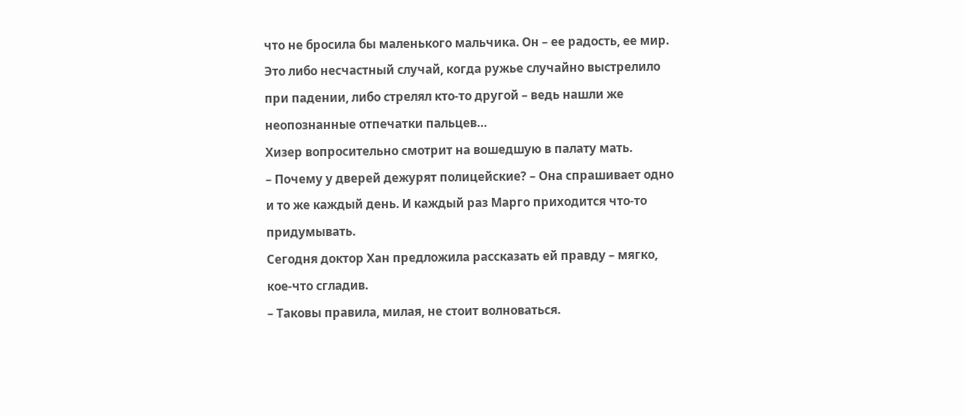что не бросила бы маленького мальчика. Он – ее радость, ее мир. Это либо несчастный случай, когда ружье случайно выстрелило при падении, либо стрелял кто-то другой – ведь нашли же неопознанные отпечатки пальцев…
Хизер вопросительно смотрит на вошедшую в палату мать.
– Почему у дверей дежурят полицейские? – Она спрашивает одно и то же каждый день. И каждый раз Марго приходится что-то придумывать.
Сегодня доктор Хан предложила рассказать ей правду – мягко, кое-что сгладив.
– Таковы правила, милая, не стоит волноваться.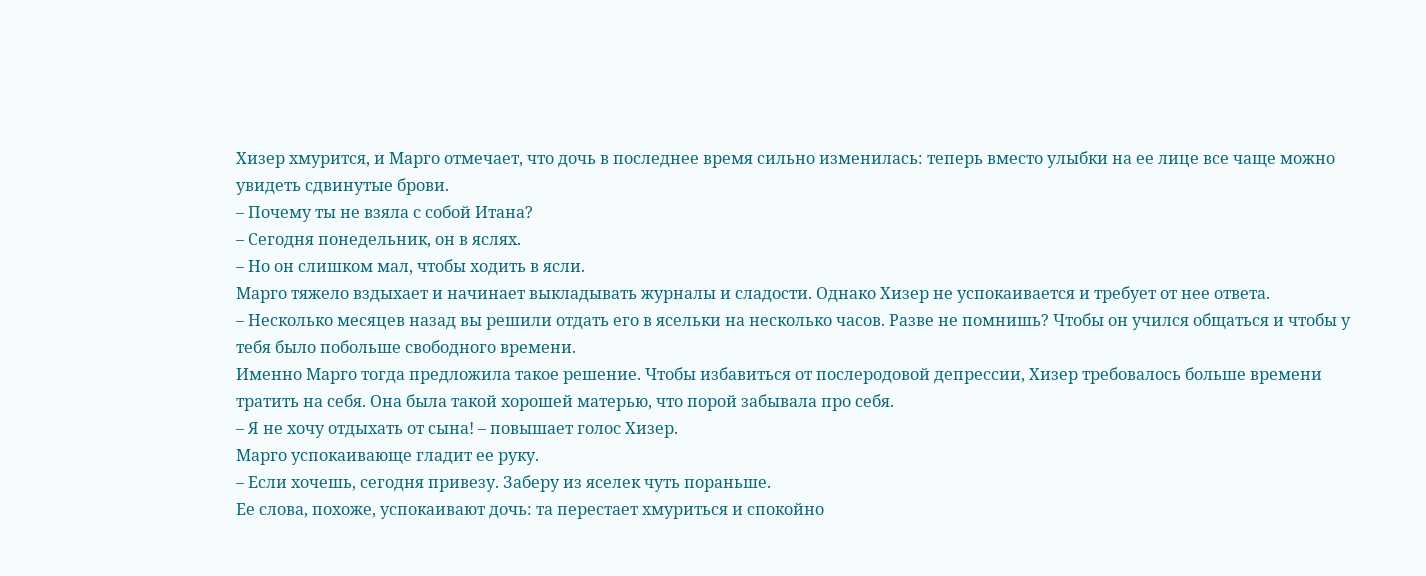Хизер хмурится, и Марго отмечает, что дочь в последнее время сильно изменилась: теперь вместо улыбки на ее лице все чаще можно увидеть сдвинутые брови.
– Почему ты не взяла с собой Итана?
– Сегодня понедельник, он в яслях.
– Но он слишком мал, чтобы ходить в ясли.
Марго тяжело вздыхает и начинает выкладывать журналы и сладости. Однако Хизер не успокаивается и требует от нее ответа.
– Несколько месяцев назад вы решили отдать его в ясельки на несколько часов. Разве не помнишь? Чтобы он учился общаться и чтобы у тебя было побольше свободного времени.
Именно Марго тогда предложила такое решение. Чтобы избавиться от послеродовой депрессии, Хизер требовалось больше времени тратить на себя. Она была такой хорошей матерью, что порой забывала про себя.
– Я не хочу отдыхать от сына! – повышает голос Хизер.
Марго успокаивающе гладит ее руку.
– Если хочешь, сегодня привезу. Заберу из яселек чуть пораньше.
Ее слова, похоже, успокаивают дочь: та перестает хмуриться и спокойно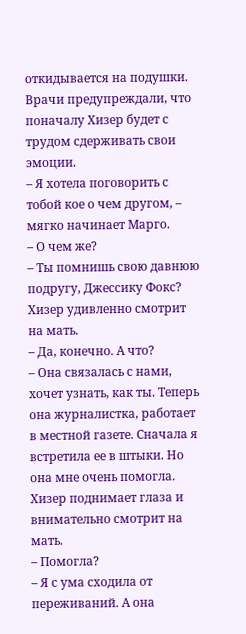откидывается на подушки. Врачи предупреждали, что поначалу Хизер будет с трудом сдерживать свои эмоции.
– Я хотела поговорить с тобой кое о чем другом, – мягко начинает Марго.
– О чем же?
– Ты помнишь свою давнюю подругу, Джессику Фокс?
Хизер удивленно смотрит на мать.
– Да, конечно. А что?
– Она связалась с нами, хочет узнать, как ты. Теперь она журналистка, работает в местной газете. Сначала я встретила ее в штыки. Но она мне очень помогла.
Хизер поднимает глаза и внимательно смотрит на мать.
– Помогла?
– Я с ума сходила от переживаний. А она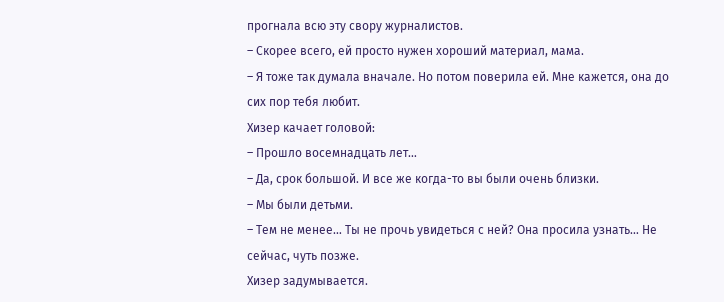прогнала всю эту свору журналистов.
– Скорее всего, ей просто нужен хороший материал, мама.
– Я тоже так думала вначале. Но потом поверила ей. Мне кажется, она до сих пор тебя любит.
Хизер качает головой:
– Прошло восемнадцать лет…
– Да, срок большой. И все же когда-то вы были очень близки.
– Мы были детьми.
– Тем не менее… Ты не прочь увидеться с ней? Она просила узнать… Не сейчас, чуть позже.
Хизер задумывается.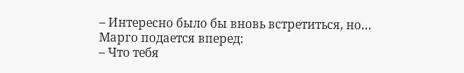– Интересно было бы вновь встретиться, но…
Марго подается вперед:
– Что тебя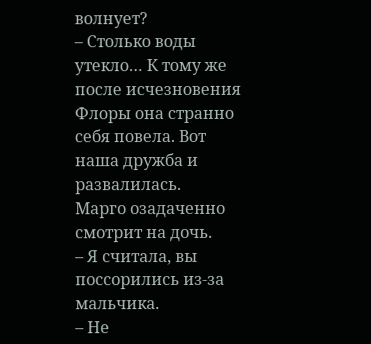волнует?
– Столько воды утекло… К тому же после исчезновения Флоры она странно себя повела. Вот наша дружба и развалилась.
Марго озадаченно смотрит на дочь.
– Я считала, вы поссорились из-за мальчика.
– Не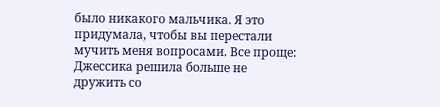было никакого мальчика. Я это придумала, чтобы вы перестали мучить меня вопросами. Все проще: Джессика решила больше не дружить со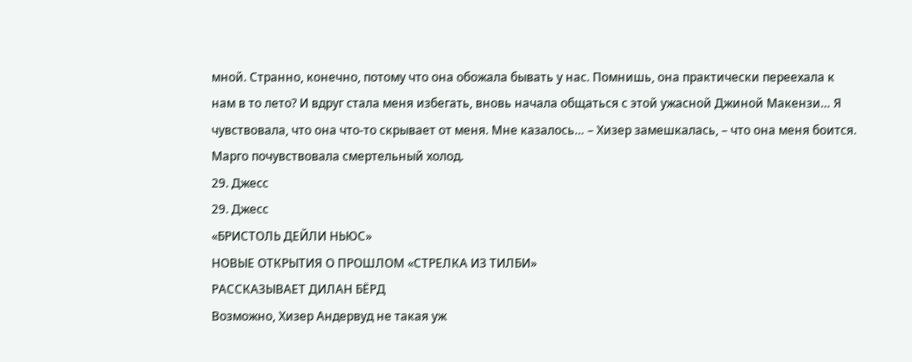мной. Странно, конечно, потому что она обожала бывать у нас. Помнишь, она практически переехала к нам в то лето? И вдруг стала меня избегать, вновь начала общаться с этой ужасной Джиной Макензи… Я чувствовала, что она что-то скрывает от меня. Мне казалось… – Хизер замешкалась, – что она меня боится.
Марго почувствовала смертельный холод.
29. Джесс
29. Джесс
«БРИСТОЛЬ ДЕЙЛИ НЬЮС»
НОВЫЕ ОТКРЫТИЯ О ПРОШЛОМ «СТРЕЛКА ИЗ ТИЛБИ»
РАССКАЗЫВАЕТ ДИЛАН БЁРД
Возможно, Хизер Андервуд не такая уж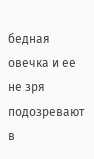бедная овечка и ее не зря подозревают в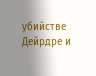убийстве Дейрдре и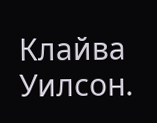Клайва Уилсон.